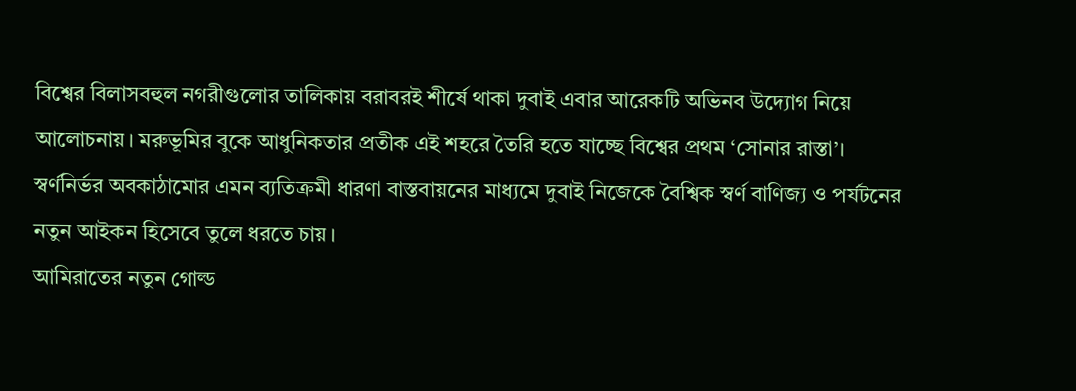বিশ্বের বিলাসবহুল নগরীগুলোর তালিকায় বরাবরই শীর্ষে থাকা দুবাই এবার আরেকটি অভিনব উদ্যোগ নিয়ে আলোচনায়। মরুভূমির বুকে আধুনিকতার প্রতীক এই শহরে তৈরি হতে যাচ্ছে বিশ্বের প্রথম ‘সোনার রাস্তা’। স্বর্ণনির্ভর অবকাঠামোর এমন ব্যতিক্রমী ধারণা বাস্তবায়নের মাধ্যমে দুবাই নিজেকে বৈশ্বিক স্বর্ণ বাণিজ্য ও পর্যটনের নতুন আইকন হিসেবে তুলে ধরতে চায়।
আমিরাতের নতুন গোল্ড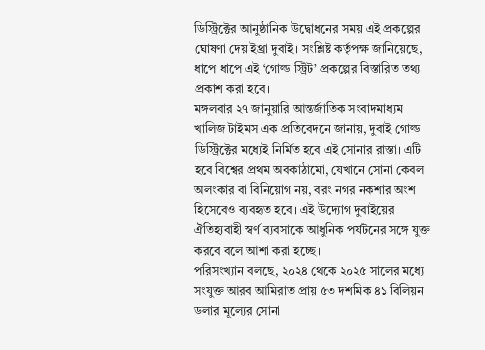ডিস্ট্রিক্টের আনুষ্ঠানিক উদ্বোধনের সময় এই প্রকল্পের ঘোষণা দেয় ইথ্রা দুবাই। সংশ্লিষ্ট কর্তৃপক্ষ জানিয়েছে, ধাপে ধাপে এই ‘গোল্ড স্ট্রিট’ প্রকল্পের বিস্তারিত তথ্য প্রকাশ করা হবে।
মঙ্গলবার ২৭ জানুয়ারি আন্তর্জাতিক সংবাদমাধ্যম খালিজ টাইমস এক প্রতিবেদনে জানায়, দুবাই গোল্ড ডিস্ট্রিক্টের মধ্যেই নির্মিত হবে এই সোনার রাস্তা। এটি হবে বিশ্বের প্রথম অবকাঠামো, যেখানে সোনা কেবল অলংকার বা বিনিয়োগ নয়, বরং নগর নকশার অংশ হিসেবেও ব্যবহৃত হবে। এই উদ্যোগ দুবাইয়ের ঐতিহ্যবাহী স্বর্ণ ব্যবসাকে আধুনিক পর্যটনের সঙ্গে যুক্ত করবে বলে আশা করা হচ্ছে।
পরিসংখ্যান বলছে, ২০২৪ থেকে ২০২৫ সালের মধ্যে সংযুক্ত আরব আমিরাত প্রায় ৫৩ দশমিক ৪১ বিলিয়ন ডলার মূল্যের সোনা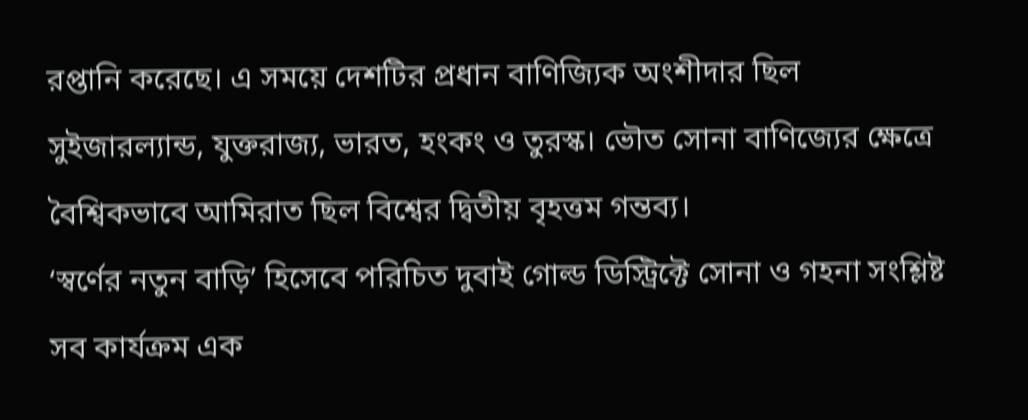রপ্তানি করেছে। এ সময়ে দেশটির প্রধান বাণিজ্যিক অংশীদার ছিল সুইজারল্যান্ড, যুক্তরাজ্য, ভারত, হংকং ও তুরস্ক। ভৌত সোনা বাণিজ্যের ক্ষেত্রে বৈশ্বিকভাবে আমিরাত ছিল বিশ্বের দ্বিতীয় বৃহত্তম গন্তব্য।
‘স্বর্ণের নতুন বাড়ি’ হিসেবে পরিচিত দুবাই গোল্ড ডিস্ট্রিক্টে সোনা ও গহনা সংশ্লিষ্ট সব কার্যক্রম এক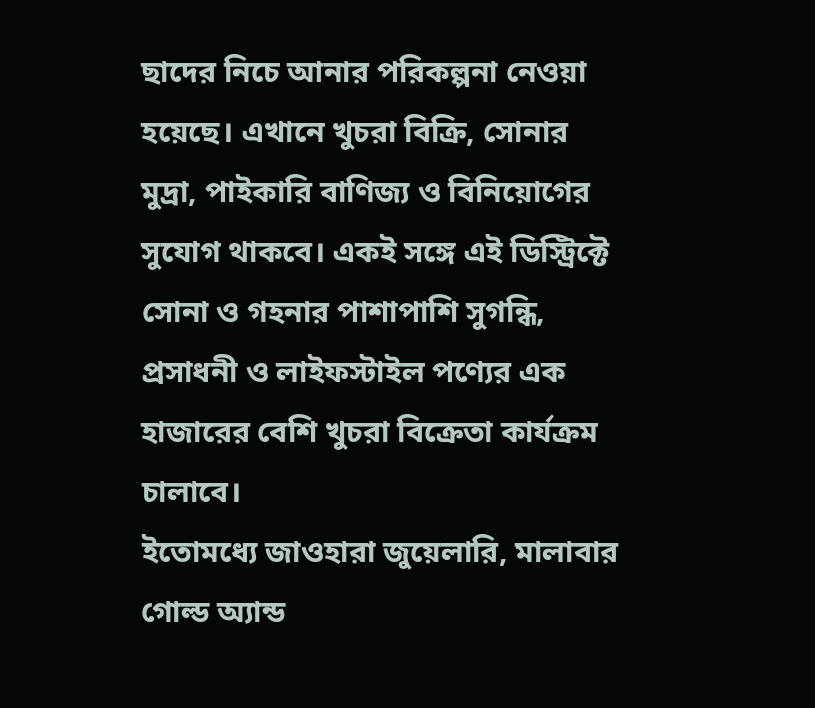ছাদের নিচে আনার পরিকল্পনা নেওয়া হয়েছে। এখানে খুচরা বিক্রি, সোনার মুদ্রা, পাইকারি বাণিজ্য ও বিনিয়োগের সুযোগ থাকবে। একই সঙ্গে এই ডিস্ট্রিক্টে সোনা ও গহনার পাশাপাশি সুগন্ধি, প্রসাধনী ও লাইফস্টাইল পণ্যের এক হাজারের বেশি খুচরা বিক্রেতা কার্যক্রম চালাবে।
ইতোমধ্যে জাওহারা জুয়েলারি, মালাবার গোল্ড অ্যান্ড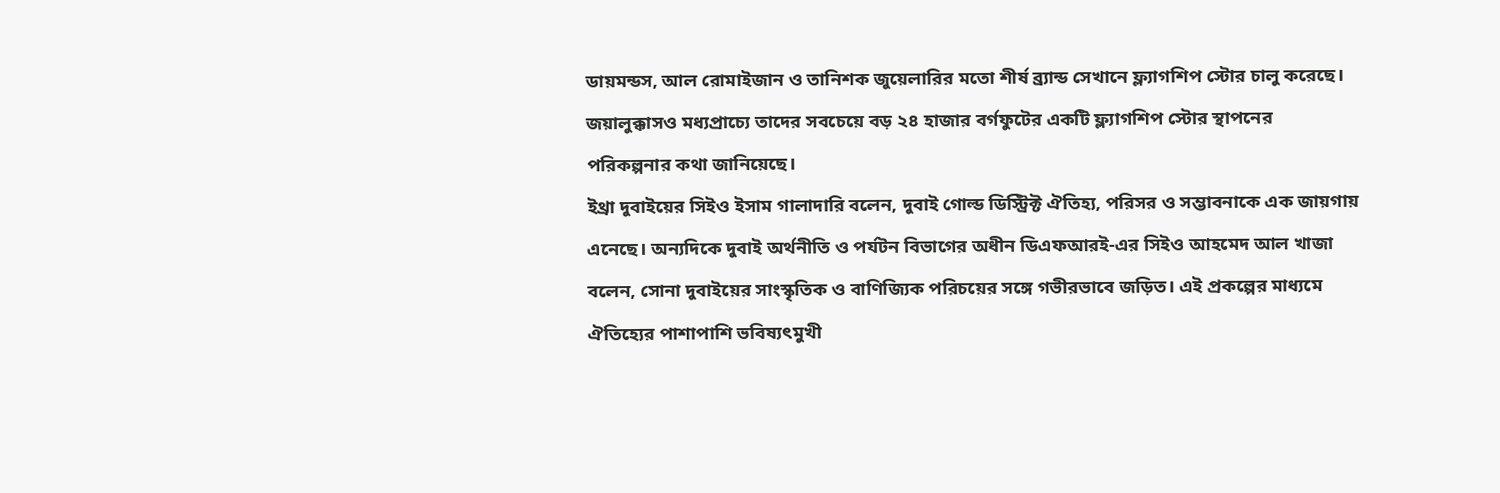ডায়মন্ডস, আল রোমাইজান ও তানিশক জুয়েলারির মতো শীর্ষ ব্র্যান্ড সেখানে ফ্ল্যাগশিপ স্টোর চালু করেছে। জয়ালুক্কাসও মধ্যপ্রাচ্যে তাদের সবচেয়ে বড় ২৪ হাজার বর্গফুটের একটি ফ্ল্যাগশিপ স্টোর স্থাপনের পরিকল্পনার কথা জানিয়েছে।
ইথ্রা দুবাইয়ের সিইও ইসাম গালাদারি বলেন, দুবাই গোল্ড ডিস্ট্রিক্ট ঐতিহ্য, পরিসর ও সম্ভাবনাকে এক জায়গায় এনেছে। অন্যদিকে দুবাই অর্থনীতি ও পর্যটন বিভাগের অধীন ডিএফআরই-এর সিইও আহমেদ আল খাজা বলেন, সোনা দুবাইয়ের সাংস্কৃতিক ও বাণিজ্যিক পরিচয়ের সঙ্গে গভীরভাবে জড়িত। এই প্রকল্পের মাধ্যমে ঐতিহ্যের পাশাপাশি ভবিষ্যৎমুখী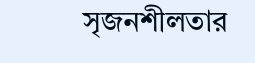সৃজনশীলতার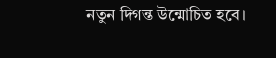নতুন দিগন্ত উন্মোচিত হবে।